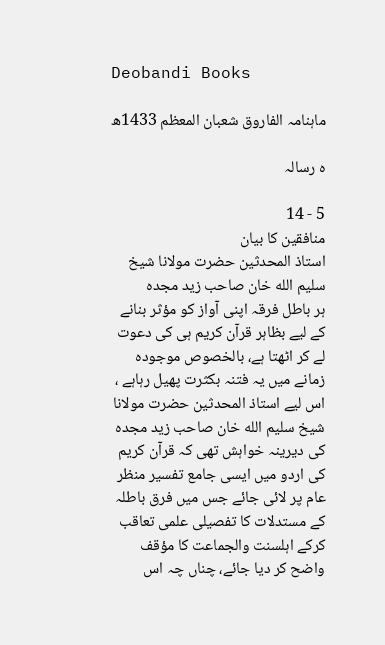Deobandi Books

ماہنامہ الفاروق شعبان المعظم 1433ھ

ہ رسالہ

5 - 14
منافقین کا بیان
استاذ المحدثین حضرت مولانا شیخ سلیم الله خان صاحب زید مجدہ
ہر باطل فرقہ اپنی آواز کو مؤثر بنانے کے لیے بظاہر قرآن کریم ہی کی دعوت لے کر اٹھتا ہے، بالخصوص موجودہ زمانے میں یہ فتنہ بکثرت پھیل رہاہے ، اس لیے استاذ المحدثین حضرت مولانا شیخ سلیم الله خان صاحب زید مجدہ کی دیرینہ خواہش تھی کہ قرآن کریم کی اردو میں ایسی جامع تفسیر منظر عام پر لائی جائے جس میں فرق باطلہ کے مستدلات کا تفصیلی علمی تعاقب کرکے اہلسنت والجماعت کا مؤقف واضح کر دیا جائے، چناں چہ اس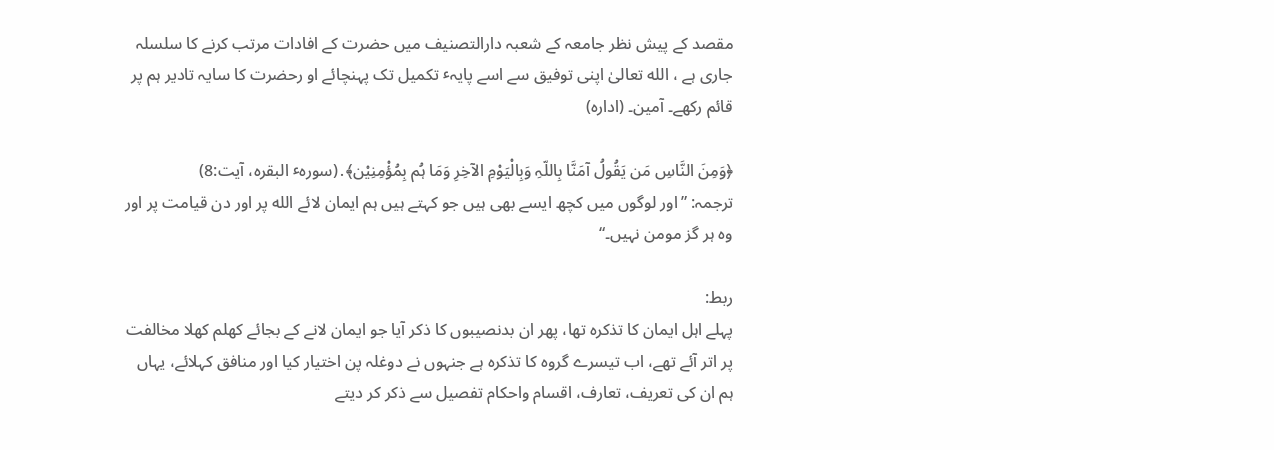مقصد کے پیش نظر جامعہ کے شعبہ دارالتصنیف میں حضرت کے افادات مرتب کرنے کا سلسلہ جاری ہے ، الله تعالیٰ اپنی توفیق سے اسے پایہٴ تکمیل تک پہنچائے او رحضرت کا سایہ تادیر ہم پر قائم رکھے۔ آمین۔ (ادارہ)

﴿وَمِنَ النَّاسِ مَن یَقُولُ آمَنَّا بِاللّہِ وَبِالْیَوْمِ الآخِرِ وَمَا ہُم بِمُؤْمِنِیْن﴾․(سورہٴ البقرہ، آیت:8)
ترجمہ: ”اور لوگوں میں کچھ ایسے بھی ہیں جو کہتے ہیں ہم ایمان لائے الله پر اور دن قیامت پر اور وہ ہر گز مومن نہیں۔“

ربط:
پہلے اہل ایمان کا تذکرہ تھا، پھر ان بدنصیبوں کا ذکر آیا جو ایمان لانے کے بجائے کھلم کھلا مخالفت پر اتر آئے تھے، اب تیسرے گروہ کا تذکرہ ہے جنہوں نے دوغلہ پن اختیار کیا اور منافق کہلائے، یہاں ہم ان کی تعریف، تعارف، اقسام واحکام تفصیل سے ذکر کر دیتے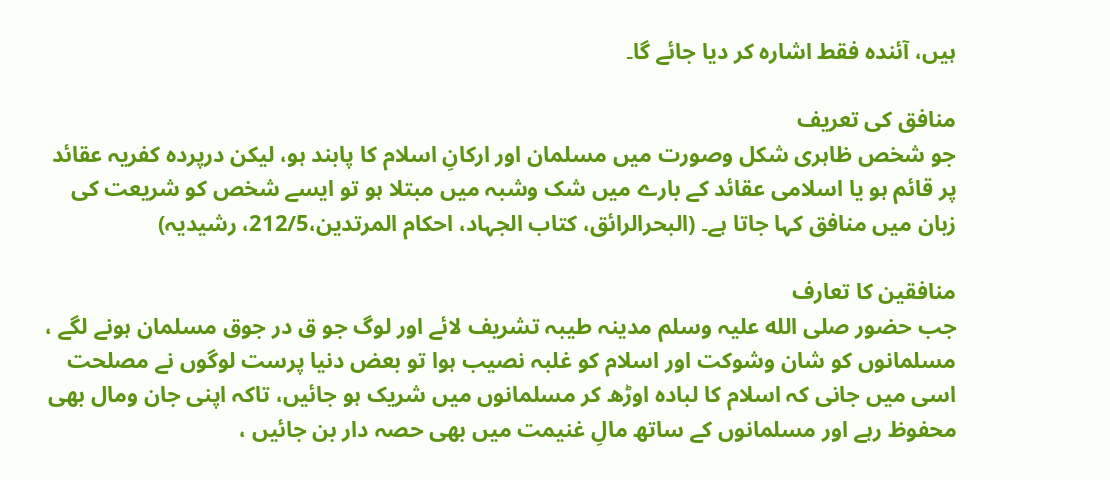ہیں، آئندہ فقط اشارہ کر دیا جائے گا۔

منافق کی تعریف
جو شخص ظاہری شکل وصورت میں مسلمان اور ارکانِ اسلام کا پابند ہو، لیکن درپردہ کفریہ عقائد پر قائم ہو یا اسلامی عقائد کے بارے میں شک وشبہ میں مبتلا ہو تو ایسے شخص کو شریعت کی زبان میں منافق کہا جاتا ہے۔ (البحرالرائق، کتاب الجہاد، احکام المرتدین،212/5، رشیدیہ)

منافقین کا تعارف
جب حضور صلی الله علیہ وسلم مدینہ طیبہ تشریف لائے اور لوگ جو ق در جوق مسلمان ہونے لگے ، مسلمانوں کو شان وشوکت اور اسلام کو غلبہ نصیب ہوا تو بعض دنیا پرست لوگوں نے مصلحت اسی میں جانی کہ اسلام کا لبادہ اوڑھ کر مسلمانوں میں شریک ہو جائیں، تاکہ اپنی جان ومال بھی محفوظ رہے اور مسلمانوں کے ساتھ مالِ غنیمت میں بھی حصہ دار بن جائیں ،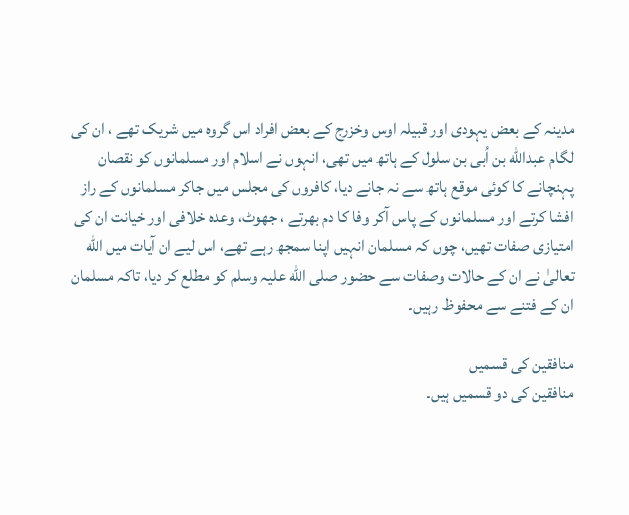مدینہ کے بعض یہودی اور قبیلہ اوس وخزرج کے بعض افراد اس گروہ میں شریک تھے ، ان کی لگام عبدالله بن اُبی بن سلول کے ہاتھ میں تھی، انہوں نے اسلام اور مسلمانوں کو نقصان پہنچانے کا کوئی موقع ہاتھ سے نہ جانے دیا، کافروں کی مجلس میں جاکر مسلمانوں کے راز افشا کرتے اور مسلمانوں کے پاس آکر وفا کا دم بھرتے ، جھوٹ، وعدہ خلافی اور خیانت ان کی امتیازی صفات تھیں، چوں کہ مسلمان انہیں اپنا سمجھ رہے تھے، اس لیے ان آیات میں الله تعالیٰ نے ان کے حالات وصفات سے حضور صلی الله علیہ وسلم کو مطلع کر دیا، تاکہ مسلمان ان کے فتنے سے محفوظ رہیں۔

منافقین کی قسمیں
منافقین کی دو قسمیں ہیں۔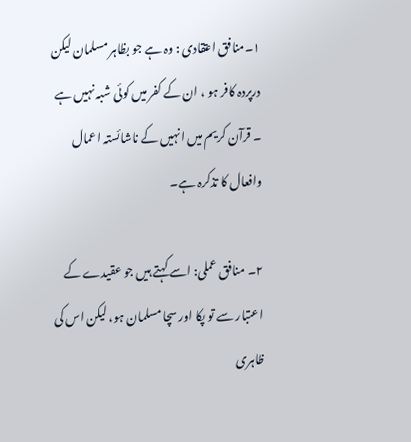۱۔منافق اعتقادی : وہ ہے جو بظاہر مسلمان لیکن درپردہ کافر ہو ، ان کے کفر میں کوئی شبہ نہیں ہے ۔ قرآن کریم میں انہیں کے ناشائستہ اعمال وافعال کا تذکرہ ہے۔

۲۔ منافق عملی: اسے کہتے ہیں جو عقیدے کے اعتبار سے تو پکا اور سچا مسلمان ہو، لیکن اس کی ظاہری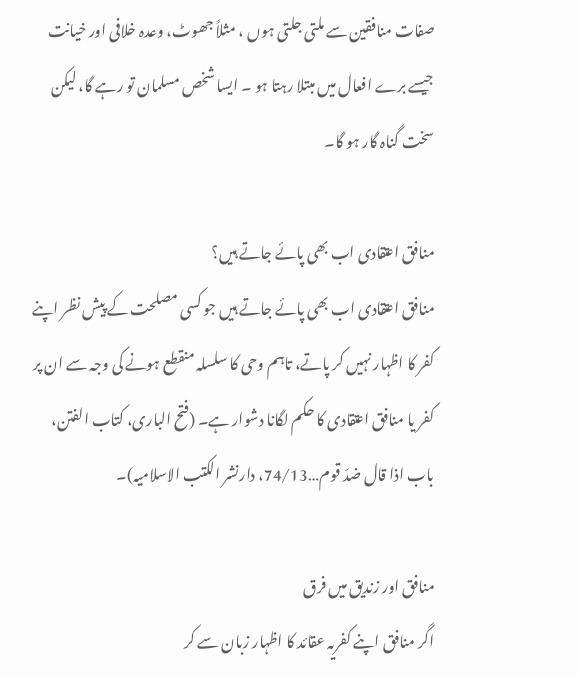صفات منافقین سے ملتی جلتی ہوں ، مثلاً جھوٹ، وعدہ خلافی اور خیانت جیسے برے افعال میں مبتلا رہتا ہو ۔ ایسا شخص مسلمان تو رہے گا، لیکن سخت گناہ گار ہو گا۔

منافق اعتقادی اب بھی پائے جاتے ہیں؟
منافق اعتقادی اب بھی پائے جاتے ہیں جو کسی مصلحت کے پیش نظر اپنے کفر کا اظہار نہیں کر پاتے، تاہم وحی کا سلسلہ منقطع ہونے کی وجہ سے ان پر کفر یا منافق اعتقادی کا حکم لگانا دشوار ہے۔ (فتح الباری، کتاب الفتن، باب اذا قال ضدّ قوم…74/13، دارنشر الکتب الاسلامیہ)۔

منافق اور زندیق میں فرق
اگر منافق اپنے کفریہ عقائد کا اظہار زبان سے کر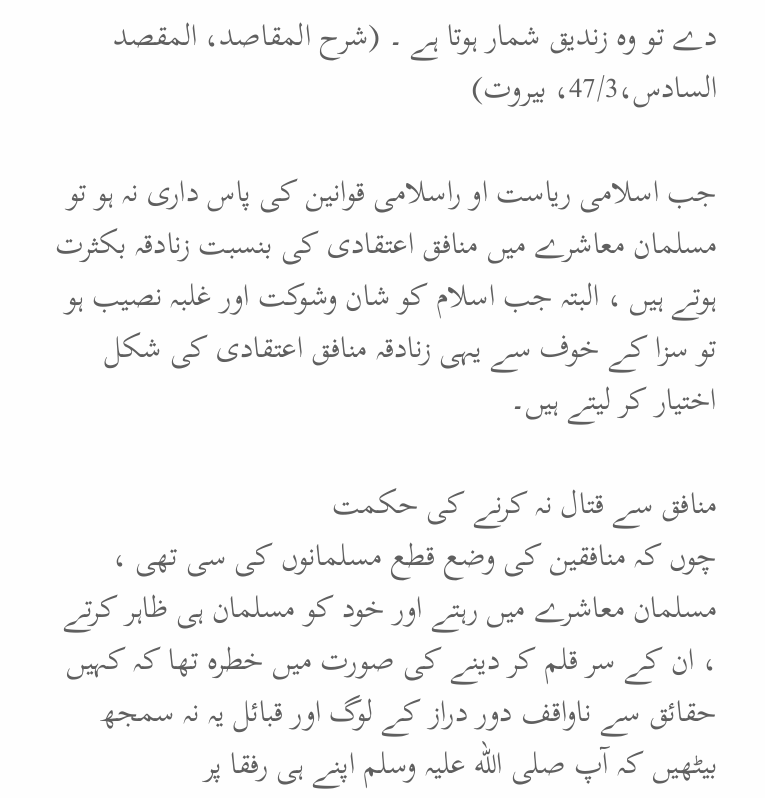دے تو وہ زندیق شمار ہوتا ہے ۔ (شرح المقاصد، المقصد السادس،47/3، بیروت)

جب اسلامی ریاست او راسلامی قوانین کی پاس داری نہ ہو تو مسلمان معاشرے میں منافق اعتقادی کی بنسبت زنادقہ بکثرت ہوتے ہیں ، البتہ جب اسلام کو شان وشوکت اور غلبہ نصیب ہو تو سزا کے خوف سے یہی زنادقہ منافق اعتقادی کی شکل اختیار کر لیتے ہیں۔

منافق سے قتال نہ کرنے کی حکمت
چوں کہ منافقین کی وضع قطع مسلمانوں کی سی تھی ، مسلمان معاشرے میں رہتے اور خود کو مسلمان ہی ظاہر کرتے ، ان کے سر قلم کر دینے کی صورت میں خطرہ تھا کہ کہیں حقائق سے ناواقف دور دراز کے لوگ اور قبائل یہ نہ سمجھ بیٹھیں کہ آپ صلی الله علیہ وسلم اپنے ہی رفقا پر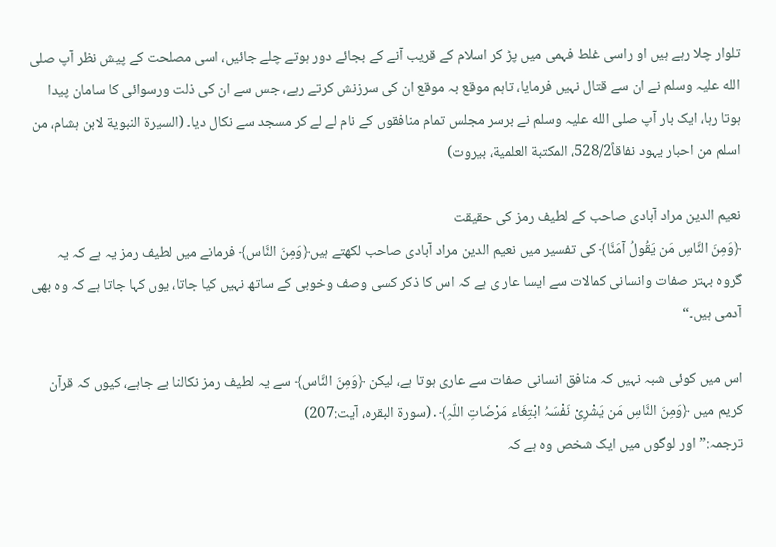تلوار چلا رہے ہیں او راسی غلط فہمی میں پڑ کر اسلام کے قریب آنے کے بجائے دور ہوتے چلے جائیں، اسی مصلحت کے پیش نظر آپ صلی الله علیہ وسلم نے ان سے قتال نہیں فرمایا، تاہم موقع بہ موقع ان کی سرزنش کرتے رہے، جس سے ان کی ذلت ورسوائی کا سامان پیدا ہوتا رہا، ایک بار آپ صلی الله علیہ وسلم نے برسر مجلس تمام منافقوں کے نام لے لے کر مسجد سے نکال دیا۔ (السیرة النبویة لابن ہشام، من اسلم من احبار یہود نفاقاً528/2، المکتبة العلمیة، بیروت)

نعیم الدین مراد آبادی صاحب کے لطیف رمز کی حقیقت
﴿وَمِنَ النَّاسِ مَن یَقُولُ آمَنَّا﴾ کی تفسیر میں نعیم الدین مراد آبادی صاحب لکھتے ہیں﴿وَمِنَ النَّاس﴾ فرمانے میں لطیف رمز یہ ہے کہ یہ گروہ بہتر صفات وانسانی کمالات سے ایسا عار ی ہے کہ اس کا ذکر کسی وصف وخوبی کے ساتھ نہیں کیا جاتا، یوں کہا جاتا ہے کہ وہ بھی آدمی ہیں۔“

اس میں کوئی شبہ نہیں کہ منافق انسانی صفات سے عاری ہوتا ہے، لیکن ﴿وَمِنَ النَّاس﴾ سے یہ لطیف رمز نکالنا بے جاہے، کیوں کہ قرآن کریم میں ﴿وَمِنَ النَّاسِ مَن یَشْرِیْ نَفْسَہُ ابْتِغَاء مَرْضَاتِ اللّہِ﴾․(سورة البقرہ، آیت:207)
ترجمہ:” اور لوگوں میں ایک شخص وہ ہے کہ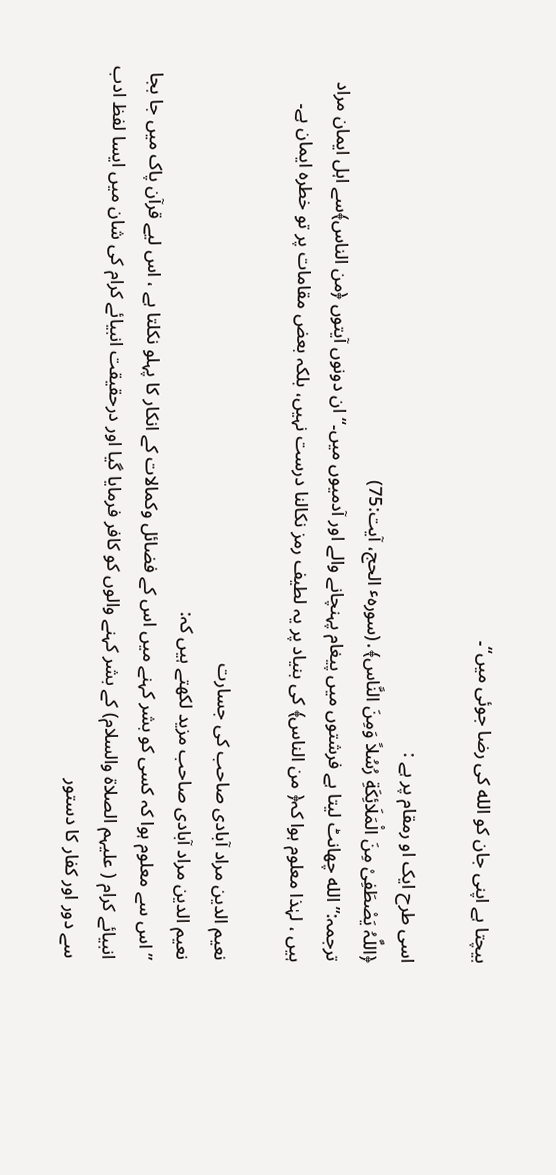بیچتا ہے اپنی جان کو الله کی رضا جوئی میں“۔

اسی طرح ایک او رمقام پر ہے :
﴿اللَّہُ یَصْطَفِیْ مِنَ الْمَلَائِکَةِ رُسُلاً وَمِنَ النَّاس﴾․(سورہٴ الحج، آیت:75)
ترجمہ:” الله چھانٹ لیتا ہے فرشتوں میں پیغام پہنچانے والے اور آدمیوں میں۔“ ان دونوں آیتوں ﴿من الناس﴾سے اہل ایمان مراد ہیں ، لہٰذا معلوم ہوا کہ﴿ من الناس﴾ کی بنیاد پر یہ لطیف رمز نکالنا درست نہیں، بلکہ بعض مقامات پر تو خطرہ ایمان ہے۔

نعیم الدین مراد آبادی صاحب کی جسارت
نعیم الدین مراد آبادی صاحب مزید لکھتے ہیں کہ:
” اس سے معلوم ہوا کہ کسی کو بشر کہنے میں اس کے فضائل وکمالات کے انکار کا پہلو نکلتا ہے ، اس لیے قرآن پاک میں جا بجا انبیائے کرام ( علیہم الصلاة والسلام) کے بشر کہنے والوں کو کافر فرمایا گیا اور درحقیقت انبیائے کرام کی شان میں ایسا لفظ ادب سے دور اور کفار کا دستور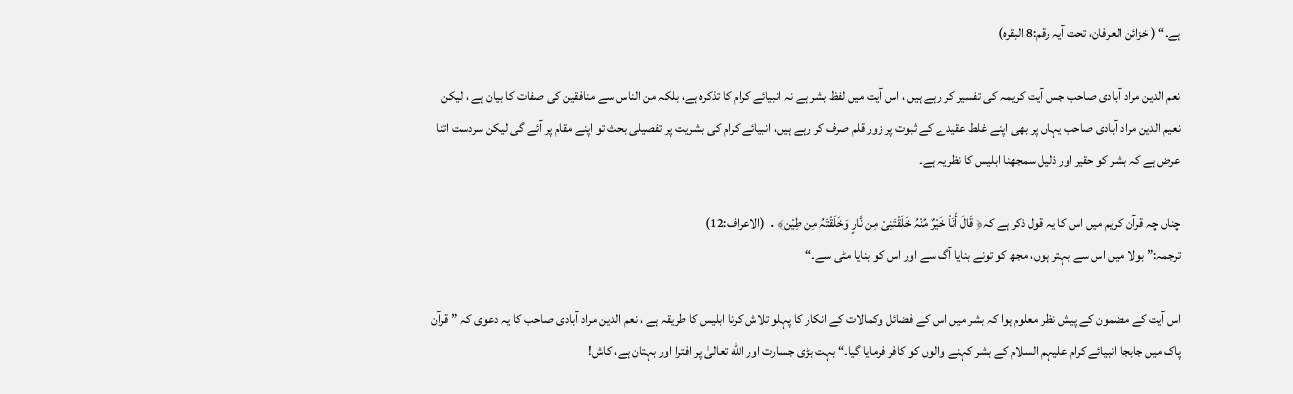ہے۔“ ( خزائن العرفان، تحت آیہ رقم:8 البقرہ)

نعم الدین مراد آبادی صاحب جس آیت کریمہ کی تفسیر کر رہے ہیں ، اس آیت میں لفظ بشر ہے نہ انبیائے کرام کا تذکرہ ہے، بلکہ من الناس سے منافقین کی صفات کا بیان ہے ، لیکن نعیم الدین مراد آبادی صاحب یہاں پر بھی اپنے غلط عقیدے کے ثبوت پر زور قلم صرف کر رہے ہیں، انبیائے کرام کی بشریت پر تفصیلی بحث تو اپنے مقام پر آئے گی لیکن سردست اتنا عرض ہے کہ بشر کو حقیر اور ذلیل سمجھنا ابلیس کا نظریہ ہے۔

چناں چہ قرآن کریم میں اس کا یہ قول ذکر ہے کہ﴿ قَالَ أَنَاْ خَیْرٌ مِّنْہُ خَلَقْتَنِیْ مِن نَّارٍ وَخَلَقْتَہُ مِن طِیْن﴾․ (الاعراف:12)
ترجمہ:” بولا میں اس سے بہتر ہوں، مجھ کو تونے بنایا آگ سے اور اس کو بنایا مٹی سے۔“

اس آیت کے مضمون کے پیش نظر معلوم ہوا کہ بشر میں اس کے فضائل وکمالات کے انکار کا پہلو تلاش کرنا ابلیس کا طریقہ ہے ، نعم الدین مراد آبادی صاحب کا یہ دعوی کہ ” قرآن پاک میں جابجا انبیائے کرام علیہم السلام کے بشر کہنے والوں کو کافر فرمایا گیا۔“ بہت بڑی جسارت اور الله تعالیٰ پر افترا اور بہتان ہے، کاش!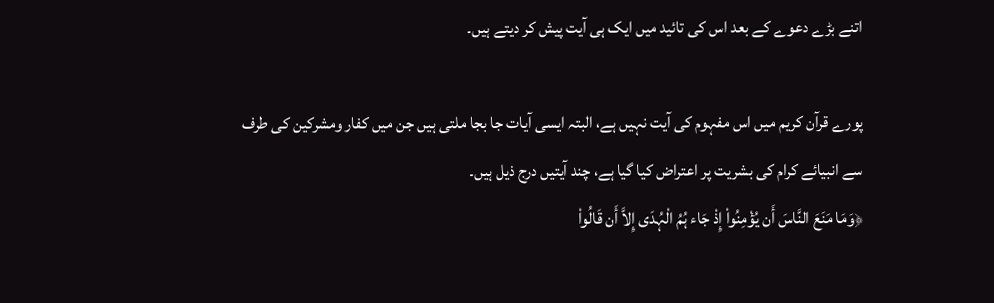اتنے بڑے دعوے کے بعد اس کی تائید میں ایک ہی آیت پیش کر دیتے ہیں۔

پورے قرآن کریم میں اس مفہوم کی آیت نہیں ہے، البتہ ایسی آیات جا بجا ملتی ہیں جن میں کفار ومشرکین کی طرف سے انبیائے کرام کی بشریت پر اعتراض کیا گیا ہے، چند آیتیں درج ذیل ہیں۔
﴿وَمَا مَنَعَ النَّاسَ أَن یُؤْمِنُواْ إِذْ جَاء ہُمُ الْہُدَی إِلاَّ أَن قَالُواْ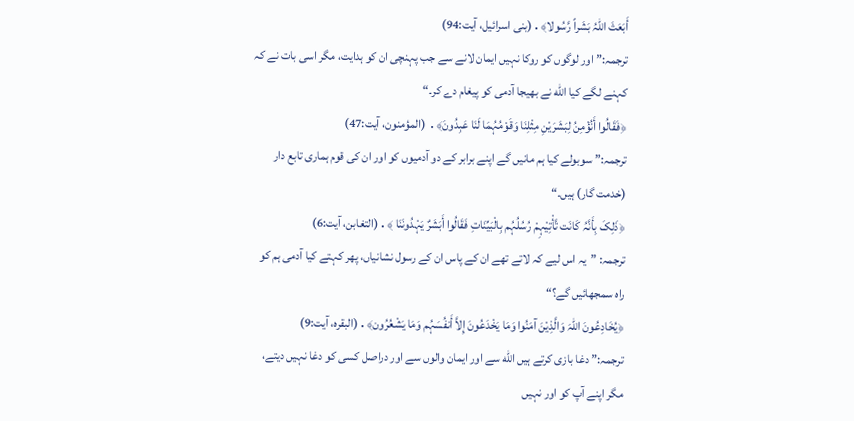أَبَعَثَ اللّہُ بَشَراً رَّسُولا﴾․(بنی اسرائیل، آیت:94)
ترجمہ:” اور لوگوں کو روکا نہیں ایمان لانے سے جب پہنچی ان کو ہدایت، مگر اسی بات نے کہ کہنے لگے کیا الله نے بھیجا آدمی کو پیغام دے کر۔“
﴿فَقَالُوا أَنُؤْمِنُ لِبَشَرَیْنِ مِثْلِنَا وَقَوْمُہُمَا لَنَا عَبِدُونَ﴾․ (المؤمنون، آیت:47)
ترجمہ:” سوبولے کیا ہم مانیں گے اپنے برابر کے دو آدمیوں کو اور ان کی قوم ہماری تابع دار (خدمت گار) ہیں۔“
﴿ذَلِکَ بِأَنَّہُ کَانَت تَّأْتِیْہِمْ رُسُلُہُم بِالْبَیِّنَاتِ فَقَالُوا أَبَشَرٌ یَہْدُونَنَا ﴾․(التغابن، آیت:6)
ترجمہ: ”یہ اس لیے کہ لاتے تھے ان کے پاس ان کے رسول نشانیاں، پھر کہتے کیا آدمی ہم کو راہ سمجھائیں گے؟“
﴿یُخَادِعُونَ اللّہَ وَالَّذِیْنَ آمَنُوا وَمَا یَخْدَعُونَ إِلاَّ أَنفُسَہُم وَمَا یَشْعُرُون﴾․(البقرہ، آیت:9)
ترجمہ:” دغا بازی کرتے ہیں الله سے اور ایمان والوں سے اور دراصل کسی کو دغا نہیں دیتے، مگر اپنے آپ کو اور نہیں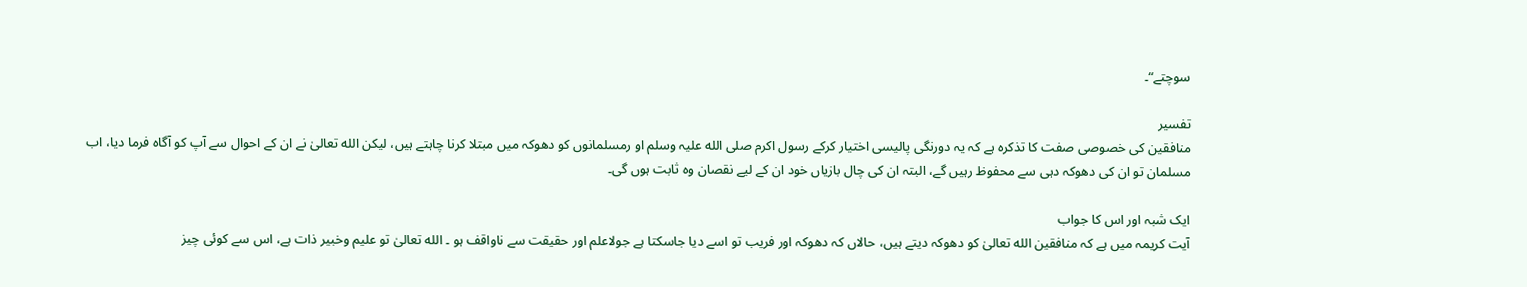سوچتے“۔

تفسیر
منافقین کی خصوصی صفت کا تذکرہ ہے کہ یہ دورنگی پالیسی اختیار کرکے رسول اکرم صلی الله علیہ وسلم او رمسلمانوں کو دھوکہ میں مبتلا کرنا چاہتے ہیں، لیکن الله تعالیٰ نے ان کے احوال سے آپ کو آگاہ فرما دیا، اب مسلمان تو ان کی دھوکہ دہی سے محفوظ رہیں گے، البتہ ان کی چال بازیاں خود ان کے لیے نقصان وہ ثابت ہوں گی۔

ایک شبہ اور اس کا جواب
آیت کریمہ میں ہے کہ منافقین الله تعالیٰ کو دھوکہ دیتے ہیں، حالاں کہ دھوکہ اور فریب تو اسے دیا جاسکتا ہے جولاعلم اور حقیقت سے ناواقف ہو ۔ الله تعالیٰ تو علیم وخبیر ذات ہے، اس سے کوئی چیز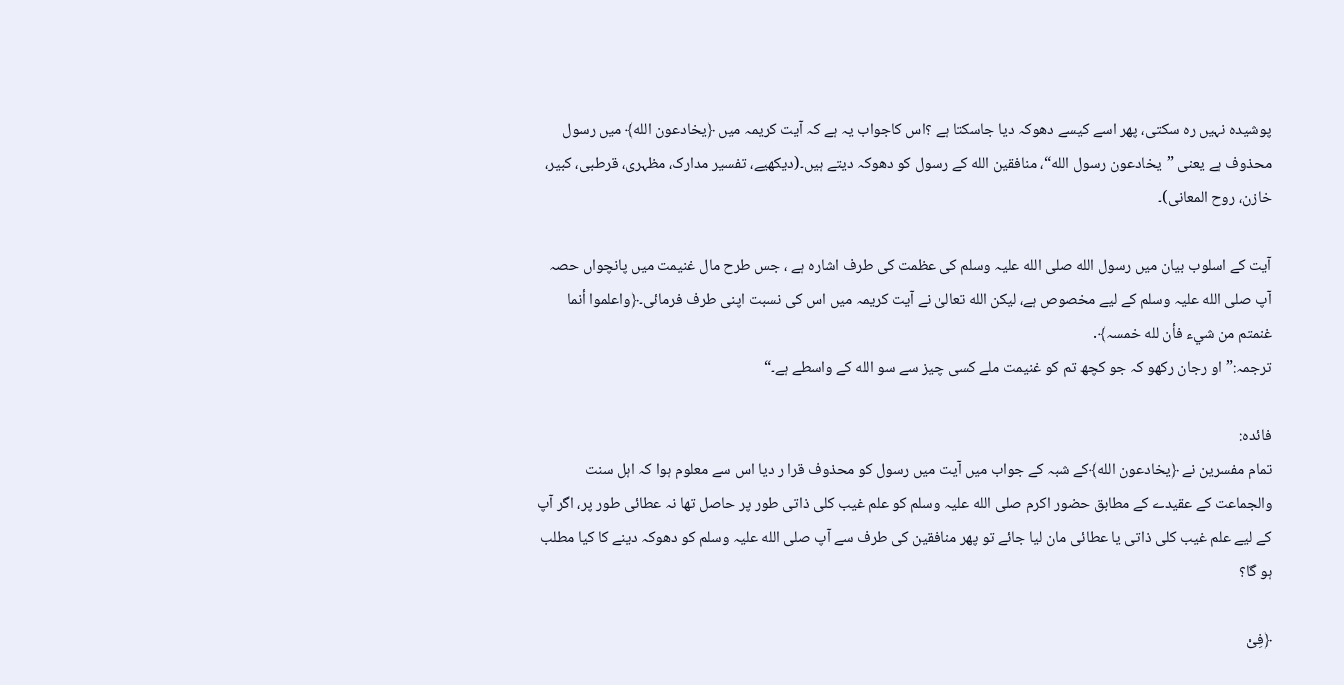پوشیدہ نہیں رہ سکتی، پھر اسے کیسے دھوکہ دیا جاسکتا ہے ؟اس کاجواب یہ ہے کہ آیت کریمہ میں ﴿یخادعون الله﴾ میں رسول محذوف ہے یعنی ”یخادعون رسول الله“، منافقین الله کے رسول کو دھوکہ دیتے ہیں۔(دیکھیے، تفسیر مدارک، مظہری، قرطبی، کبیر، خازن، روح المعانی)۔

آیت کے اسلوب بیان میں رسول الله صلی الله علیہ وسلم کی عظمت کی طرف اشارہ ہے ، جس طرح مال غنیمت میں پانچواں حصہ آپ صلی الله علیہ وسلم کے لیے مخصوص ہے، لیکن الله تعالیٰ نے آیت کریمہ میں اس کی نسبت اپنی طرف فرمائی۔﴿واعلموا أنما غنمتم من شيء فأن لله خمسہ﴾․
ترجمہ:” او رجان رکھو کہ جو کچھ تم کو غنیمت ملے کسی چیز سے سو الله کے واسطے ہے۔“

فائدہ:
تمام مفسرین نے ﴿یخادعون الله﴾کے شبہ کے جواب میں آیت میں رسول کو محذوف قرا ر دیا اس سے معلوم ہوا کہ اہل سنت والجماعت کے عقیدے کے مطابق حضور اکرم صلی الله علیہ وسلم کو علم غیب کلی ذاتی طور پر حاصل تھا نہ عطائی طور پر، اگر آپ کے لیے علم غیب کلی ذاتی یا عطائی مان لیا جائے تو پھر منافقین کی طرف سے آپ صلی الله علیہ وسلم کو دھوکہ دینے کا کیا مطلب ہو گا؟

﴿فِیْ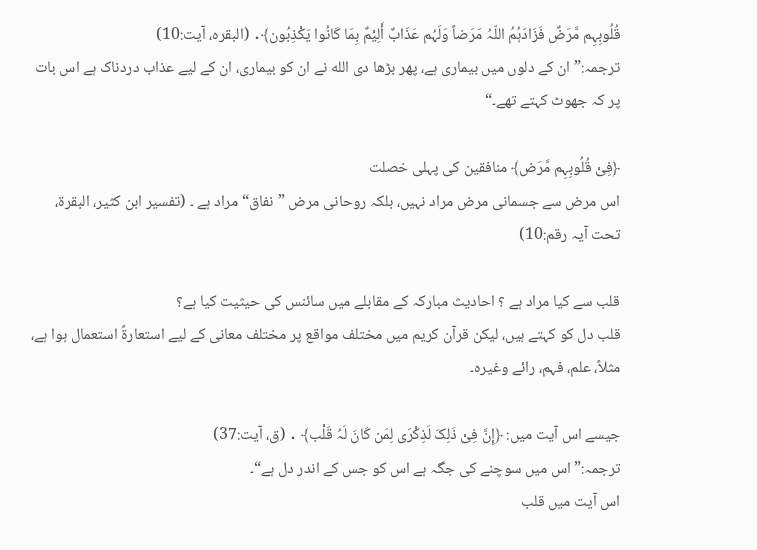قُلُوبِہِم مَّرَضٌ فَزَادَہُمُ اللّہُ مَرَضاً وَلَہُم عَذَابٌ أَلِیْمٌ بِمَا کَانُوا یَکْذِبُون﴾․ (البقرہ، آیت:10)
ترجمہ:” ان کے دلوں میں بیماری ہے، پھر بڑھا دی الله نے ان کو بیماری، ان کے لیے عذاب دردناک ہے اس بات پر کہ جھوٹ کہتے تھے۔“

﴿فِیْ قُلُوبِہِم مَّرَض﴾ منافقین کی پہلی خصلت
اس مرض سے جسمانی مرض مراد نہیں، بلکہ روحانی مرض ”نفاق“ مراد ہے ۔ (تفسیر ابن کثیر، البقرة، تحت آیہ رقم:10)

قلب سے کیا مراد ہے ؟ احادیث مبارکہ کے مقابلے میں سائنس کی حیثیت کیا ہے؟
قلب دل کو کہتے ہیں، لیکن قرآن کریم میں مختلف مواقع پر مختلف معانی کے لیے استعارةً استعمال ہوا ہے، مثلاً، علم، فہم، رائے وغیرہ۔

جیسے اس آیت میں: ﴿إِنَّ فِیْ ذَلِکَ لَذِکْرَی لِمَن کَانَ لَہُ قَلْب﴾ ․ (ق، آیت:37)
ترجمہ:”اس میں سوچنے کی جگہ ہے اس کو جس کے اندر دل ہے“۔
اس آیت میں قلب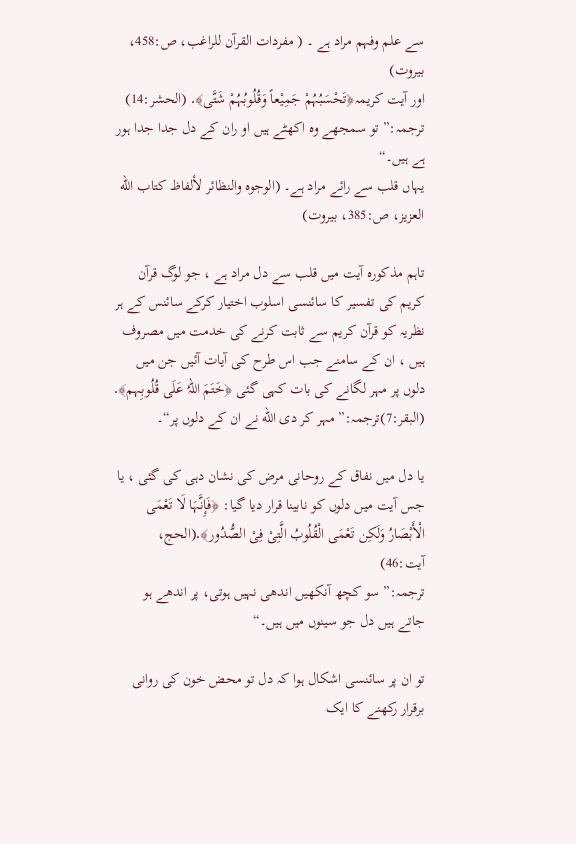سے علم وفہم مراد ہے ۔ ( مفردات القرآن للراغب، ص:458، بیروت)
اور آیت کریمہ﴿تَحْسَبُہُمْ جَمِیْعاً وَقُلُوبُہُمْ شَتَّی﴾․ (الحشر:14)
ترجمہ:” تو سمجھے وہ اکھٹے ہیں او ران کے دل جدا جدا ہور ہے ہیں۔“
یہاں قلب سے رائے مراد ہے۔ (الوجوہ والنظائر لألفاظ کتاب الله العزیز، ص:385، بیروت)

تاہم مذکورہ آیت میں قلب سے دل مراد ہے ، جو لوگ قرآن کریم کی تفسیر کا سائنسی اسلوب اختیار کرکے سائنس کے ہر نظریہ کو قرآن کریم سے ثابت کرنے کی خدمت میں مصروف ہیں ، ان کے سامنے جب اس طرح کی آیات آئیں جن میں دلوں پر مہر لگانے کی بات کہی گئی ﴿خَتَمَ اللّہُ عَلَی قُلُوبِہم﴾․ (البقر:7)ترجمہ:” مہر کر دی الله نے ان کے دلوں پر“۔

یا دل میں نفاق کے روحانی مرض کی نشان دہی کی گئی ، یا جس آیت میں دلوں کو نابینا قرار دیا گیا: ﴿فَإِنَّہَا لَا تَعْمَی الْأَبْصَارُ وَلَکِن تَعْمَی الْقُلُوبُ الَّتِیْ فِیْ الصُّدُور﴾․(الحج، آیت:46)
ترجمہ:” سو کچھ آنکھیں اندھی نہیں ہوتی، پر اندھے ہو جاتے ہیں دل جو سینوں میں ہیں۔“

تو ان پر سائنسی اشکال ہوا کہ دل تو محض خون کی روانی برقرار رکھنے کا ایک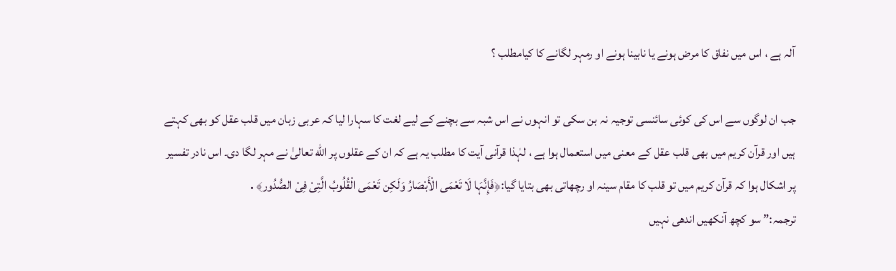آلہ ہے ، اس میں نفاق کا مرض ہونے یا نابینا ہونے او رمہر لگانے کا کیامطلب ؟

جب ان لوگوں سے اس کی کوئی سائنسی توجیہ نہ بن سکی تو انہوں نے اس شبہ سے بچنے کے لیے لغت کا سہارا لیا کہ عربی زبان میں قلب عقل کو بھی کہتے ہیں اور قرآن کریم میں بھی قلب عقل کے معنی میں استعمال ہوا ہے ، لہٰذا قرآنی آیت کا مطلب یہ ہے کہ ان کے عقلوں پر الله تعالیٰ نے مہر لگا دی۔ اس نادر تفسیر پر اشکال ہوا کہ قرآن کریم میں تو قلب کا مقام سینہ او رچھاتی بھی بتایا گیا:﴿فَإِنَّہَا لَا تَعْمَی الْأَبْصَارُ وَلَکِن تَعْمَی الْقُلُوبُ الَّتِیْ فِیْ الصُّدُور﴾․
ترجمہ:” سو کچھ آنکھیں اندھی نہیں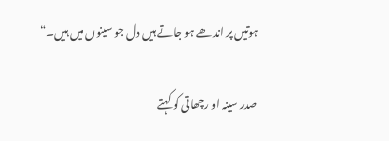ہوتیں پر اندھے ہو جاتے ہیں دل جو سینوں میں ہیں۔“

صدر سینہ او رچھاتی کو کہتے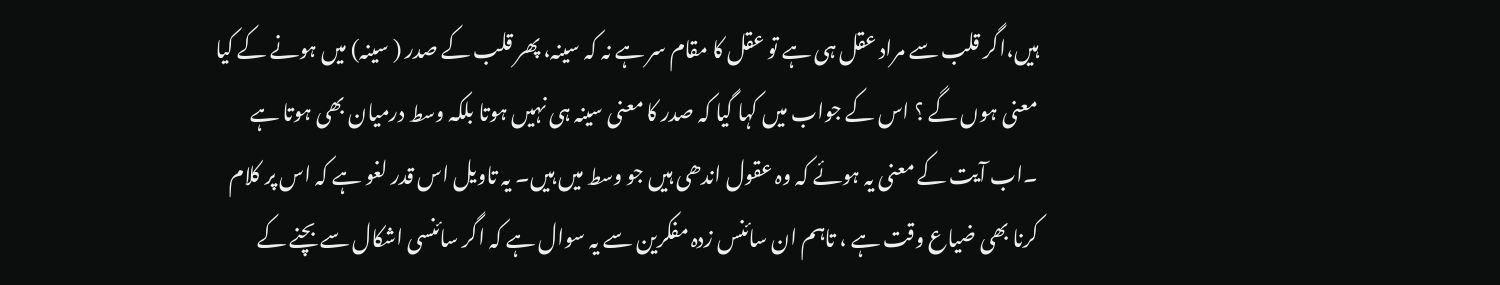ہیں،اگر قلب سے مراد عقل ہی ہے تو عقل کا مقام سر ہے نہ کہ سینہ، پھر قلب کے صدر ( سینہ) میں ہونے کے کیا معنی ہوں گے ؟ اس کے جواب میں کہا گیا کہ صدر کا معنی سینہ ہی نہیں ہوتا بلکہ وسط درمیان بھی ہوتا ہے ۔اب آیت کے معنی یہ ہوئے کہ وہ عقول اندھی ہیں جو وسط میں ہیں۔ یہ تاویل اس قدر لغو ہے کہ اس پر کلام کرنا بھی ضیاع وقت ہے ، تاہم ان سائنس زدہ مفکرین سے یہ سوال ہے کہ اگر سائنسی اشکال سے بچنے کے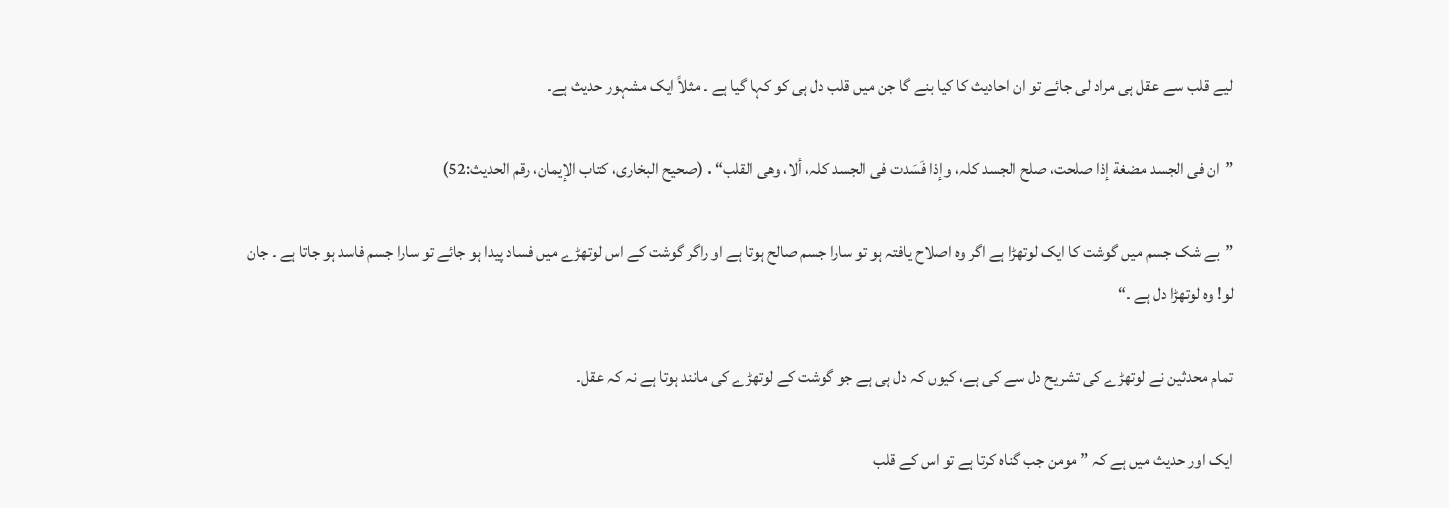لیے قلب سے عقل ہی مراد لی جائے تو ان احادیث کا کیا بنے گا جن میں قلب دل ہی کو کہا گیا ہے ۔ مثلاً ایک مشہور حدیث ہے۔

”ان فی الجسد مضغة إذا صلحت، صلح الجسد کلہ، وإذا فَسَدت فی الجسد کلہ، ألا، وھی القلب“․(صحیح البخاری، کتاب الإیمان، رقم الحدیث:52)

”بے شک جسم میں گوشت کا ایک لوتھڑا ہے اگر وہ اصلاح یافتہ ہو تو سارا جسم صالح ہوتا ہے او راگر گوشت کے اس لوتھڑے میں فساد پیدا ہو جائے تو سارا جسم فاسد ہو جاتا ہے ۔ جان لو! وہ لوتھڑا دل ہے ۔“

تمام محدثین نے لوتھڑے کی تشریح دل سے کی ہے، کیوں کہ دل ہی ہے جو گوشت کے لوتھڑے کی مانند ہوتا ہے نہ کہ عقل۔

ایک اور حدیث میں ہے کہ ” مومن جب گناہ کرتا ہے تو اس کے قلب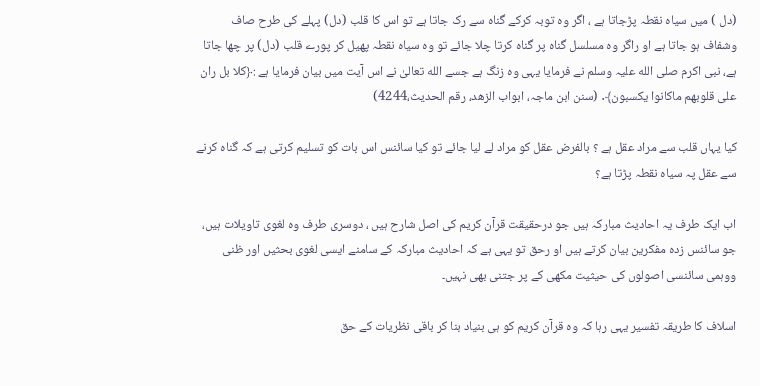(دل ) میں سیاہ نقطہ پڑجاتا ہے ، اگر وہ توبہ کرکے گناہ سے رک جاتا ہے تو اس کا قلب (دل) پہلے کی طرح صاف وشفاف ہو جاتا ہے او راگر وہ مسلسل گناہ پر گناہ کرتا چلا جائے تو وہ سیاہ نقطہ پھیل کر پورے قلب (دل) پر چھا جاتا ہے، نبی اکرم صلی الله علیہ وسلم نے فرمایا یہی وہ زنگ ہے جسے الله تعالیٰ نے اس آیت میں بیان فرمایا ہے :﴿کلا بل ران علی قلوبھم ماکانوا یکسبون﴾․ (سنن ابن ماجہ، ابواب الزھد، رقم الحدیث،4244)

کیا یہاں قلب سے مراد عقل ہے ؟ بالفرض عقل کو مراد لے لیا جائے تو کیا سائنس اس بات کو تسلیم کرتی ہے کہ گناہ کرنے سے عقل پہ سیاہ نقطہ پڑتا ہے؟

اب ایک طرف یہ احادیث مبارکہ ہیں جو درحقیقت قرآن کریم کی اصل شارح ہیں ، دوسری طرف وہ لغوی تاویلات ہیں، جو سائنس زدہ مفکرین بیان کرتے ہیں او رحق تو یہی ہے کہ احادیث مبارکہ کے سامنے ایسی لغوی بحثیں اور ظنی ووہمی سائنسی اصولوں کی حیثیت مکھی کے پر جتنی بھی نہیں۔

اسلاف کا طریقہ تفسیر یہی رہا کہ وہ قرآن کریم کو ہی بنیاد بنا کر باقی نظریات کے حق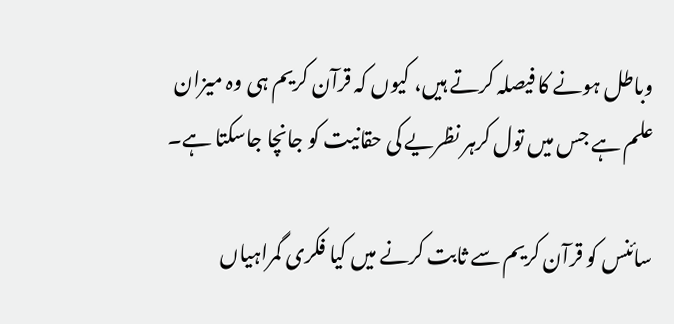وباطل ہونے کا فیصلہ کرتے ہیں، کیوں کہ قرآن کریم ہی وہ میزان علم ہے جس میں تول کرہر نظریے کی حقانیت کو جانچا جاسکتا ہے۔

سائنس کو قرآن کریم سے ثابت کرنے میں کیا فکری گمراہیاں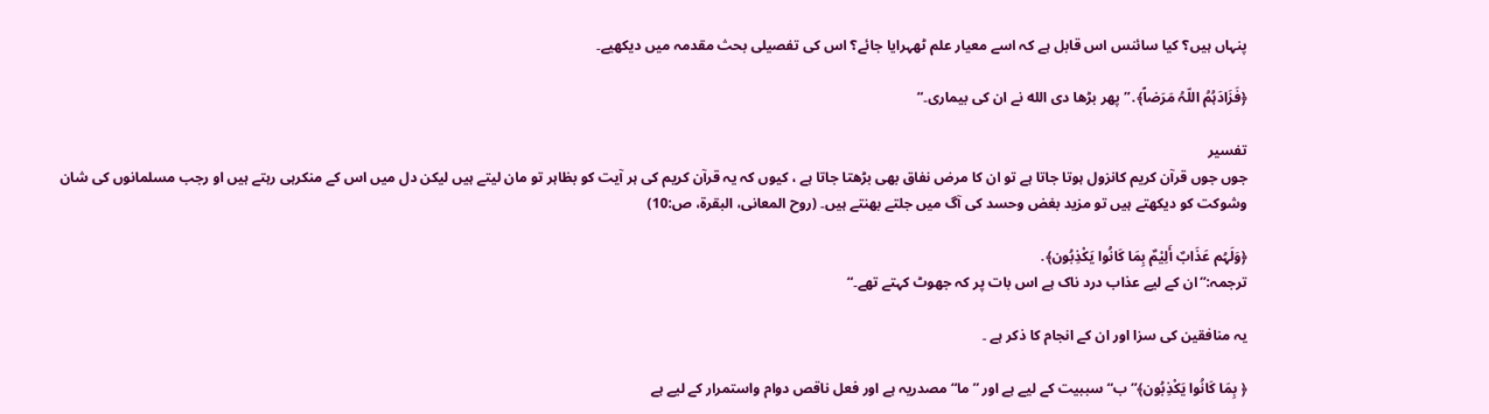پنہاں ہیں؟ کیا سائنس اس قابل ہے کہ اسے معیار علم ٹھہرایا جائے؟ اس کی تفصیلی بحث مقدمہ میں دیکھیے۔

﴿فَزَادَہُمُ اللّہُ مَرَضاً﴾․” پھر بڑھا دی الله نے ان کی بیماری۔“

تفسیر
جوں جوں قرآن کریم کانزول ہوتا جاتا ہے تو ان کا مرض نفاق بھی بڑھتا جاتا ہے ، کیوں کہ یہ قرآن کریم کی ہر آیت کو بظاہر تو مان لیتے ہیں لیکن دل میں اس کے منکرہی رہتے ہیں او رجب مسلمانوں کی شان وشوکت کو دیکھتے ہیں تو مزید بغض وحسد کی آگ میں جلتے بھنتے ہیں۔ (روح المعانی، البقرة، ص:10)

﴿وَلَہُم عَذَابٌ أَلِیْمٌ بِمَا کَانُوا یَکْذِبُون﴾․
ترجمہ:”ان کے لیے عذاب درد ناک ہے اس بات پر کہ جھوٹ کہتے تھے۔“

یہ منافقین کی سزا اور ان کے انجام کا ذکر ہے ۔

﴿ بِمَا کَانُوا یَکْذِبُون﴾”ب“ سببیت کے لیے ہے اور ”ما“ مصدریہ ہے اور فعل ناقص دوام واستمرار کے لیے ہے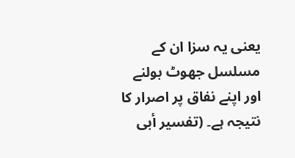یعنی یہ سزا ان کے مسلسل جھوٹ بولنے اور اپنے نفاق پر اصرار کا نتیجہ ہے۔ (تفسیر أبی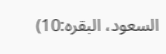السعود، البقرہ:10)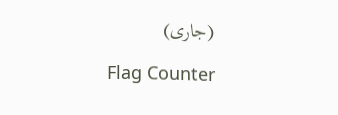(جاری)

Flag Counter